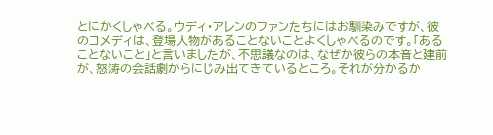とにかくしゃべる。ウディ・アレンのファンたちにはお馴染みですが、彼のコメディは、登場人物があることないことよくしゃべるのです。「あることないこと」と言いましたが、不思議なのは、なぜか彼らの本音と建前が、怒涛の会話劇からにじみ出てきているところ。それが分かるか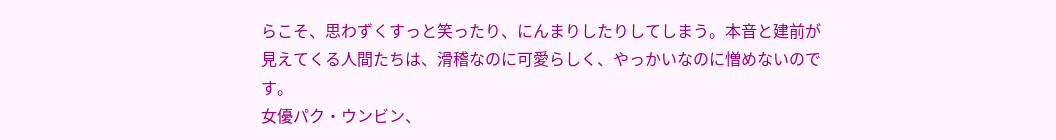らこそ、思わずくすっと笑ったり、にんまりしたりしてしまう。本音と建前が見えてくる人間たちは、滑稽なのに可愛らしく、やっかいなのに憎めないのです。
女優パク・ウンビン、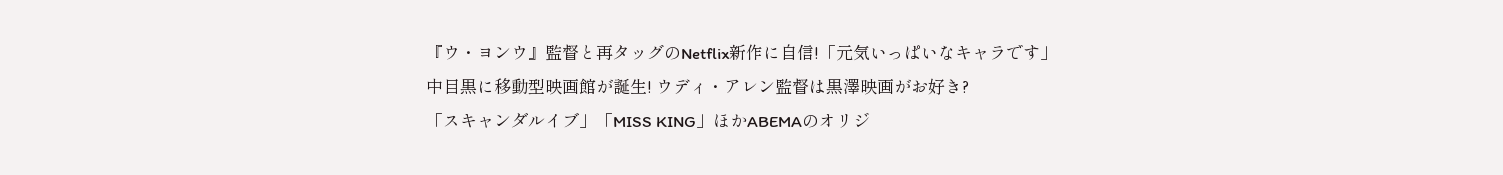『ウ・ヨンウ』監督と再タッグのNetflix新作に自信!「元気いっぱいなキャラです」
中目黒に移動型映画館が誕生! ウディ・アレン監督は黒澤映画がお好き?
「スキャンダルイブ」「MISS KING」ほかABEMAのオリジ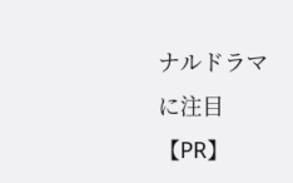ナルドラマに注目【PR】